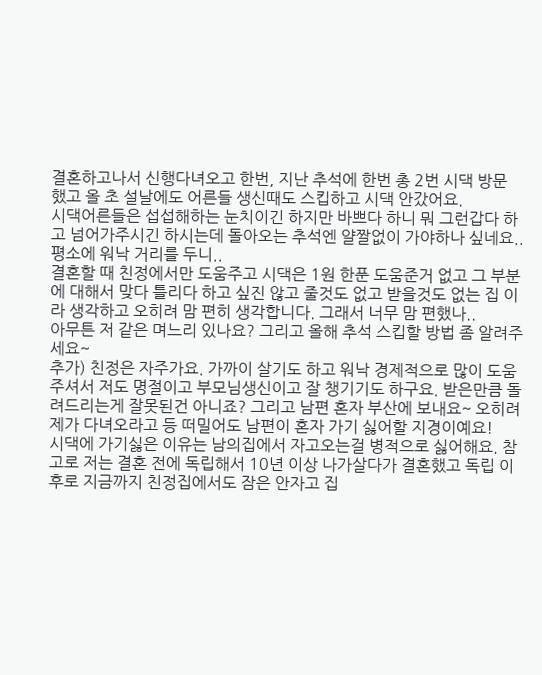결혼하고나서 신행다녀오고 한번, 지난 추석에 한번 총 2번 시댁 방문 했고 올 초 설날에도 어른들 생신때도 스킵하고 시댁 안갔어요.
시댁어른들은 섭섭해하는 눈치이긴 하지만 바쁘다 하니 뭐 그런갑다 하고 넘어가주시긴 하시는데 돌아오는 추석엔 얄짤없이 가야하나 싶네요.. 평소에 워낙 거리를 두니..
결혼할 때 친정에서만 도움주고 시댁은 1원 한푼 도움준거 없고 그 부분에 대해서 맞다 틀리다 하고 싶진 않고 줄것도 없고 받을것도 없는 집 이라 생각하고 오히려 맘 편히 생각합니다. 그래서 너무 맘 편했나..
아무튼 저 같은 며느리 있나요? 그리고 올해 추석 스킵할 방법 좀 알려주세요~
추가) 친정은 자주가요. 가까이 살기도 하고 워낙 경제적으로 많이 도움 주셔서 저도 명절이고 부모님생신이고 잘 챙기기도 하구요. 받은만큼 돌려드리는게 잘못된건 아니죠? 그리고 남편 혼자 부산에 보내요~ 오히려 제가 다녀오라고 등 떠밀어도 남편이 혼자 가기 싫어할 지경이예요!
시댁에 가기싫은 이유는 남의집에서 자고오는걸 병적으로 싫어해요. 참고로 저는 결혼 전에 독립해서 10년 이상 나가살다가 결혼했고 독립 이후로 지금까지 친정집에서도 잠은 안자고 집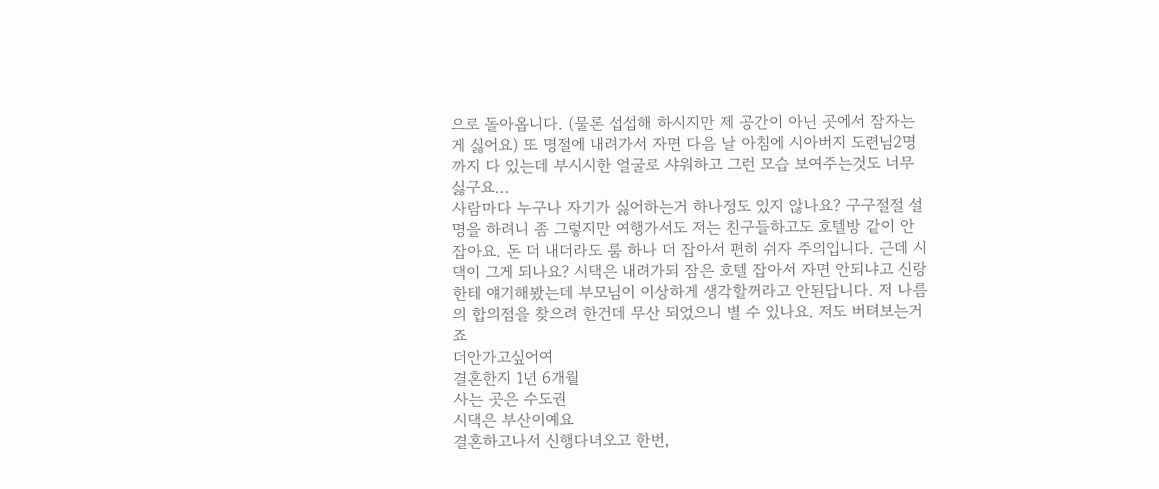으로 돌아옵니다. (물론 섭섭해 하시지만 제 공간이 아닌 곳에서 잠자는게 싫어요) 또 명절에 내려가서 자면 다음 날 아침에 시아버지 도련님2명까지 다 있는데 부시시한 얼굴로 샤워하고 그런 모습 보여주는것도 너무 싫구요...
사람마다 누구나 자기가 싫어하는거 하나정도 있지 않나요? 구구절절 설명을 하려니 좀 그렇지만 여행가서도 저는 친구들하고도 호텔방 같이 안 잡아요. 돈 더 내더라도 룸 하나 더 잡아서 편히 쉬자 주의입니다. 근데 시댁이 그게 되나요? 시댁은 내려가되 잠은 호텔 잡아서 자면 안되냐고 신랑한테 얘기해봤는데 부모님이 이상하게 생각할꺼라고 안된답니다. 저 나름의 합의점을 찾으려 한건데 무산 되었으니 별 수 있나요. 저도 버텨보는거죠
더안가고싶어여
결혼한지 1년 6개월
사는 곳은 수도권
시댁은 부산이예요
결혼하고나서 신행다녀오고 한번,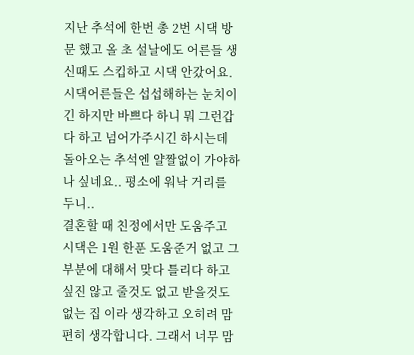지난 추석에 한번 총 2번 시댁 방문 했고 올 초 설날에도 어른들 생신때도 스킵하고 시댁 안갔어요.
시댁어른들은 섭섭해하는 눈치이긴 하지만 바쁘다 하니 뭐 그런갑다 하고 넘어가주시긴 하시는데 돌아오는 추석엔 얄짤없이 가야하나 싶네요.. 평소에 워낙 거리를 두니..
결혼할 때 친정에서만 도움주고 시댁은 1원 한푼 도움준거 없고 그 부분에 대해서 맞다 틀리다 하고 싶진 않고 줄것도 없고 받을것도 없는 집 이라 생각하고 오히려 맘 편히 생각합니다. 그래서 너무 맘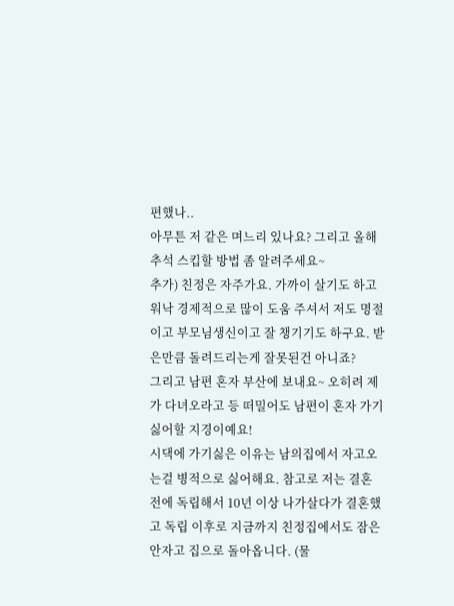편했나..
아무튼 저 같은 며느리 있나요? 그리고 올해 추석 스킵할 방법 좀 알려주세요~
추가) 친정은 자주가요. 가까이 살기도 하고 워낙 경제적으로 많이 도움 주셔서 저도 명절이고 부모님생신이고 잘 챙기기도 하구요. 받은만큼 돌려드리는게 잘못된건 아니죠?
그리고 남편 혼자 부산에 보내요~ 오히려 제가 다녀오라고 등 떠밀어도 남편이 혼자 가기 싫어할 지경이예요!
시댁에 가기싫은 이유는 남의집에서 자고오는걸 병적으로 싫어해요. 참고로 저는 결혼 전에 독립해서 10년 이상 나가살다가 결혼했고 독립 이후로 지금까지 친정집에서도 잠은 안자고 집으로 돌아옵니다. (물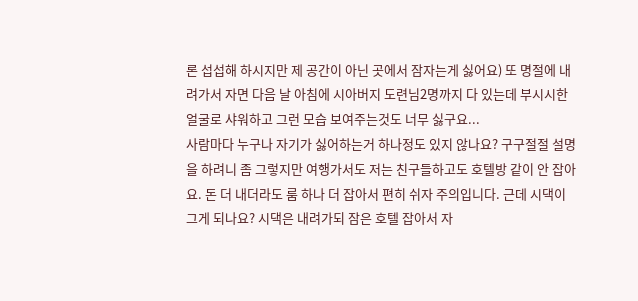론 섭섭해 하시지만 제 공간이 아닌 곳에서 잠자는게 싫어요) 또 명절에 내려가서 자면 다음 날 아침에 시아버지 도련님2명까지 다 있는데 부시시한 얼굴로 샤워하고 그런 모습 보여주는것도 너무 싫구요...
사람마다 누구나 자기가 싫어하는거 하나정도 있지 않나요? 구구절절 설명을 하려니 좀 그렇지만 여행가서도 저는 친구들하고도 호텔방 같이 안 잡아요. 돈 더 내더라도 룸 하나 더 잡아서 편히 쉬자 주의입니다. 근데 시댁이 그게 되나요? 시댁은 내려가되 잠은 호텔 잡아서 자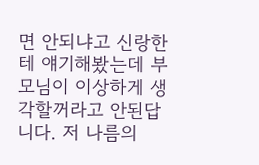면 안되냐고 신랑한테 얘기해봤는데 부모님이 이상하게 생각할꺼라고 안된답니다. 저 나름의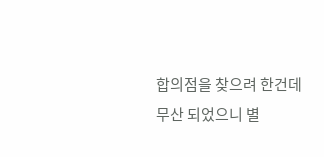합의점을 찾으려 한건데 무산 되었으니 별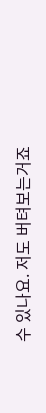수 있나요. 저도 버텨보는거죠